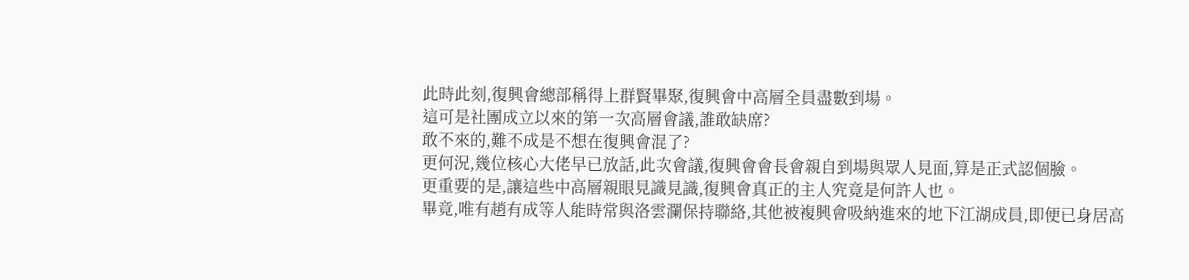此時此刻,復興會總部稱得上群賢畢聚,復興會中高層全員盡數到場。
這可是社團成立以來的第一次高層會議,誰敢缺席?
敢不來的,難不成是不想在復興會混了?
更何況,幾位核心大佬早已放話,此次會議,復興會會長會親自到場與眾人見面,算是正式認個臉。
更重要的是,讓這些中高層親眼見識見識,復興會真正的主人究竟是何許人也。
畢竟,唯有趙有成等人能時常與洛雲瀾保持聯絡,其他被複興會吸納進來的地下江湖成員,即便已身居高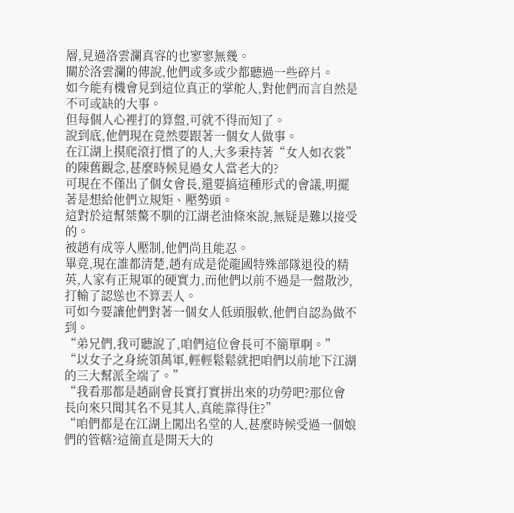層,見過洛雲瀾真容的也寥寥無幾。
關於洛雲瀾的傳說,他們或多或少都聽過一些碎片。
如今能有機會見到這位真正的掌舵人,對他們而言自然是不可或缺的大事。
但每個人心裡打的算盤,可就不得而知了。
說到底,他們現在竟然要跟著一個女人做事。
在江湖上摸爬滾打慣了的人,大多秉持著“女人如衣裳”的陳舊觀念,甚麼時候見過女人當老大的?
可現在不僅出了個女會長,還要搞這種形式的會議,明擺著是想給他們立規矩、壓勢頭。
這對於這幫桀驁不馴的江湖老油條來說,無疑是難以接受的。
被趙有成等人壓制,他們尚且能忍。
畢竟,現在誰都清楚,趙有成是從龍國特殊部隊退役的精英,人家有正規軍的硬實力,而他們以前不過是一盤散沙,打輸了認慫也不算丟人。
可如今要讓他們對著一個女人低頭服軟,他們自認為做不到。
“弟兄們,我可聽說了,咱們這位會長可不簡單啊。”
“以女子之身統領萬軍,輕輕鬆鬆就把咱們以前地下江湖的三大幫派全端了。”
“我看那都是趙副會長實打實拼出來的功勞吧?那位會長向來只聞其名不見其人,真能靠得住?”
“咱們都是在江湖上闖出名堂的人,甚麼時候受過一個娘們的管轄?這簡直是開天大的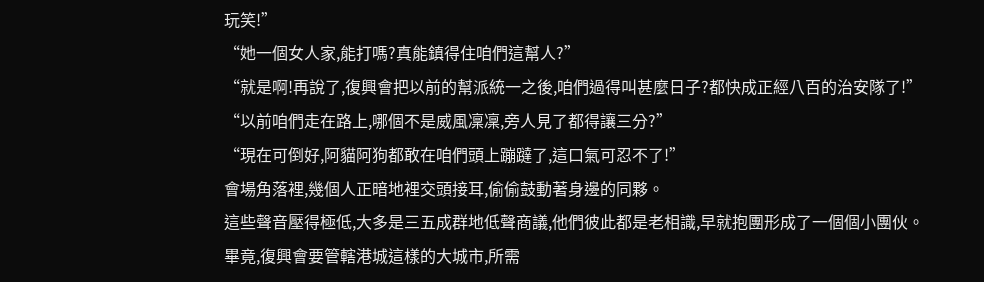玩笑!”
“她一個女人家,能打嗎?真能鎮得住咱們這幫人?”
“就是啊!再說了,復興會把以前的幫派統一之後,咱們過得叫甚麼日子?都快成正經八百的治安隊了!”
“以前咱們走在路上,哪個不是威風凜凜,旁人見了都得讓三分?”
“現在可倒好,阿貓阿狗都敢在咱們頭上蹦躂了,這口氣可忍不了!”
會場角落裡,幾個人正暗地裡交頭接耳,偷偷鼓動著身邊的同夥。
這些聲音壓得極低,大多是三五成群地低聲商議,他們彼此都是老相識,早就抱團形成了一個個小團伙。
畢竟,復興會要管轄港城這樣的大城市,所需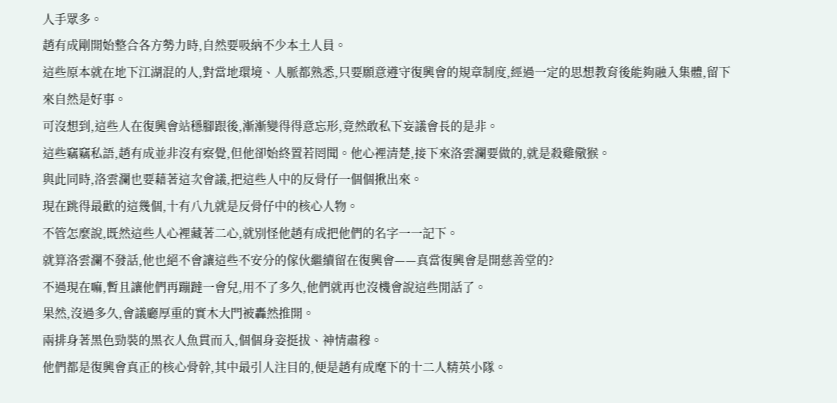人手眾多。
趙有成剛開始整合各方勢力時,自然要吸納不少本土人員。
這些原本就在地下江湖混的人,對當地環境、人脈都熟悉,只要願意遵守復興會的規章制度,經過一定的思想教育後能夠融入集體,留下來自然是好事。
可沒想到,這些人在復興會站穩腳跟後,漸漸變得得意忘形,竟然敢私下妄議會長的是非。
這些竊竊私語,趙有成並非沒有察覺,但他卻始終置若罔聞。他心裡清楚,接下來洛雲瀾要做的,就是殺雞儆猴。
與此同時,洛雲瀾也要藉著這次會議,把這些人中的反骨仔一個個揪出來。
現在跳得最歡的這幾個,十有八九就是反骨仔中的核心人物。
不管怎麼說,既然這些人心裡藏著二心,就別怪他趙有成把他們的名字一一記下。
就算洛雲瀾不發話,他也絕不會讓這些不安分的傢伙繼續留在復興會——真當復興會是開慈善堂的?
不過現在嘛,暫且讓他們再蹦躂一會兒,用不了多久,他們就再也沒機會說這些閒話了。
果然,沒過多久,會議廳厚重的實木大門被轟然推開。
兩排身著黑色勁裝的黑衣人魚貫而入,個個身姿挺拔、神情肅穆。
他們都是復興會真正的核心骨幹,其中最引人注目的,便是趙有成麾下的十二人精英小隊。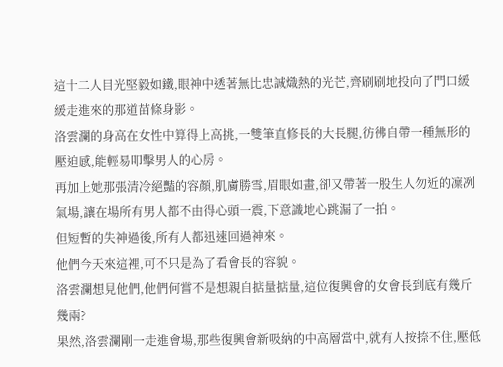這十二人目光堅毅如鐵,眼神中透著無比忠誠熾熱的光芒,齊刷刷地投向了門口緩緩走進來的那道苗條身影。
洛雲瀾的身高在女性中算得上高挑,一雙筆直修長的大長腿,彷彿自帶一種無形的壓迫感,能輕易叩擊男人的心房。
再加上她那張清冷絕豔的容顏,肌膚勝雪,眉眼如畫,卻又帶著一股生人勿近的凜冽氣場,讓在場所有男人都不由得心頭一震,下意識地心跳漏了一拍。
但短暫的失神過後,所有人都迅速回過神來。
他們今天來這裡,可不只是為了看會長的容貌。
洛雲瀾想見他們,他們何嘗不是想親自掂量掂量,這位復興會的女會長到底有幾斤幾兩?
果然,洛雲瀾剛一走進會場,那些復興會新吸納的中高層當中,就有人按捺不住,壓低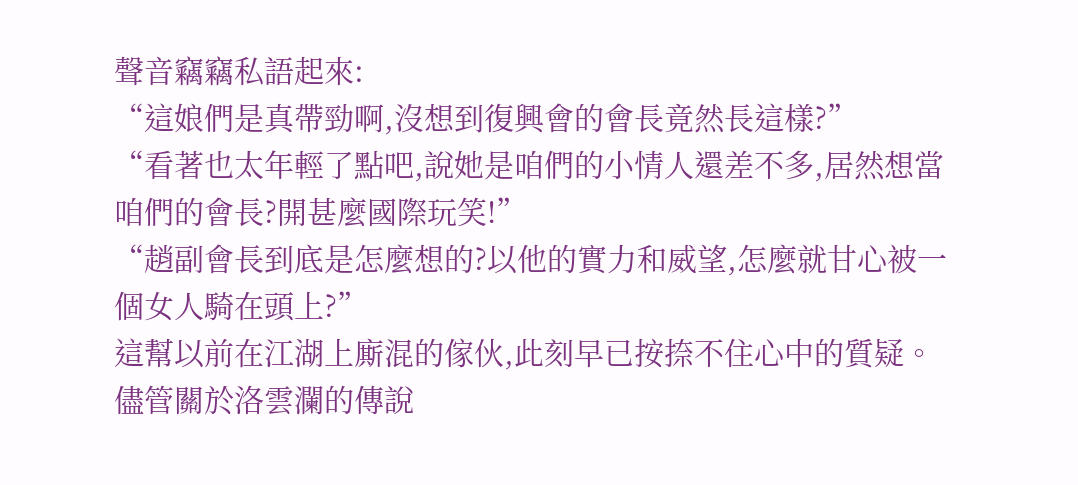聲音竊竊私語起來:
“這娘們是真帶勁啊,沒想到復興會的會長竟然長這樣?”
“看著也太年輕了點吧,說她是咱們的小情人還差不多,居然想當咱們的會長?開甚麼國際玩笑!”
“趙副會長到底是怎麼想的?以他的實力和威望,怎麼就甘心被一個女人騎在頭上?”
這幫以前在江湖上廝混的傢伙,此刻早已按捺不住心中的質疑。
儘管關於洛雲瀾的傳說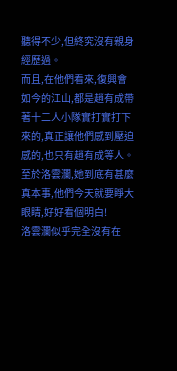聽得不少,但終究沒有親身經歷過。
而且,在他們看來,復興會如今的江山,都是趙有成帶著十二人小隊實打實打下來的,真正讓他們感到壓迫感的,也只有趙有成等人。
至於洛雲瀾,她到底有甚麼真本事,他們今天就要睜大眼睛,好好看個明白!
洛雲瀾似乎完全沒有在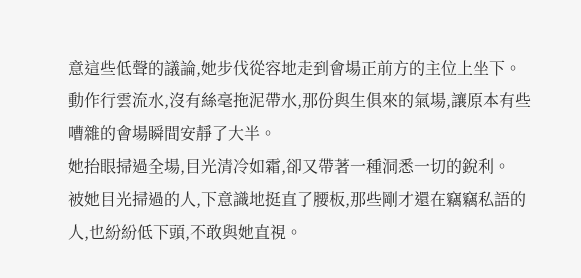意這些低聲的議論,她步伐從容地走到會場正前方的主位上坐下。
動作行雲流水,沒有絲毫拖泥帶水,那份與生俱來的氣場,讓原本有些嘈雜的會場瞬間安靜了大半。
她抬眼掃過全場,目光清冷如霜,卻又帶著一種洞悉一切的銳利。
被她目光掃過的人,下意識地挺直了腰板,那些剛才還在竊竊私語的人,也紛紛低下頭,不敢與她直視。